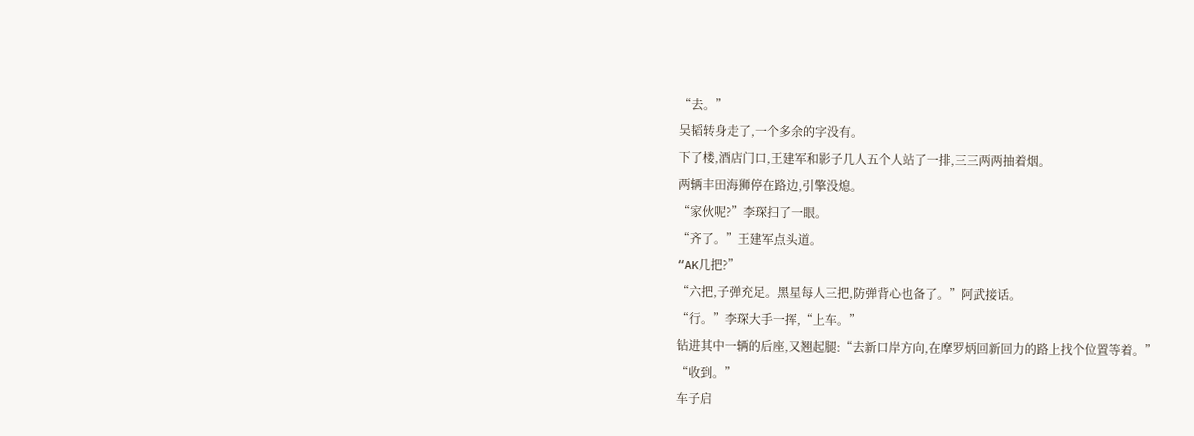“去。”
吴韬转身走了,一个多余的字没有。
下了楼,酒店门口,王建军和影子几人五个人站了一排,三三两两抽着烟。
两辆丰田海狮停在路边,引擎没熄。
“家伙呢?”李琛扫了一眼。
“齐了。”王建军点头道。
“AK几把?”
“六把,子弹充足。黑星每人三把,防弹背心也备了。”阿武接话。
“行。”李琛大手一挥,“上车。”
钻进其中一辆的后座,又翘起腿:“去新口岸方向,在摩罗炳回新回力的路上找个位置等着。”
“收到。”
车子启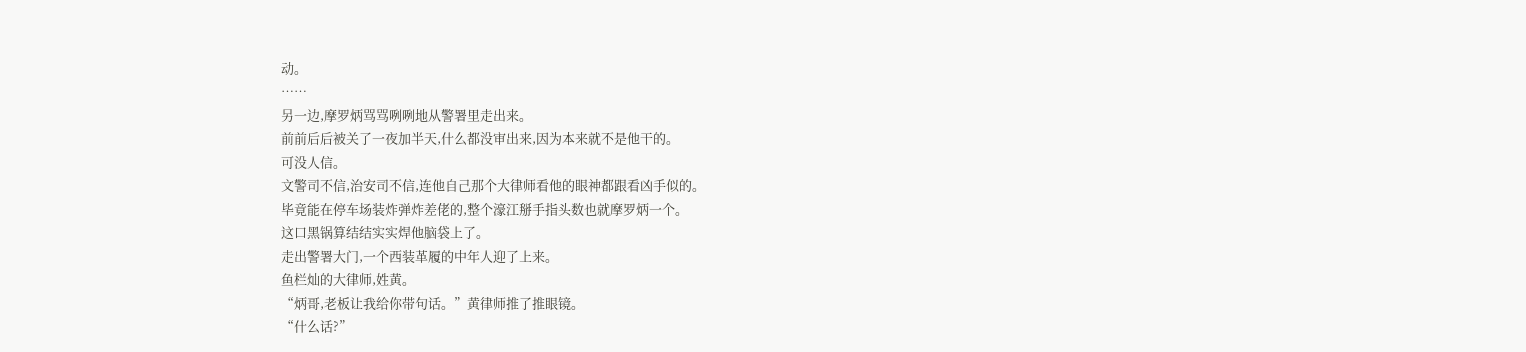动。
……
另一边,摩罗炳骂骂咧咧地从警署里走出来。
前前后后被关了一夜加半天,什么都没审出来,因为本来就不是他干的。
可没人信。
文警司不信,治安司不信,连他自己那个大律师看他的眼神都跟看凶手似的。
毕竟能在停车场装炸弹炸差佬的,整个濠江掰手指头数也就摩罗炳一个。
这口黑锅算结结实实焊他脑袋上了。
走出警署大门,一个西装革履的中年人迎了上来。
鱼栏灿的大律师,姓黄。
“炳哥,老板让我给你带句话。”黄律师推了推眼镜。
“什么话?”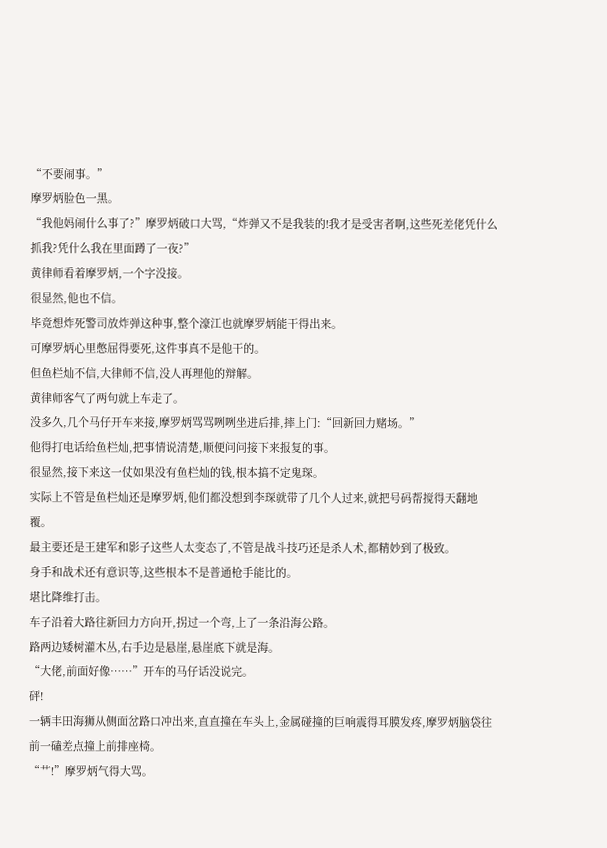“不要闹事。”
摩罗炳脸色一黑。
“我他妈闹什么事了?”摩罗炳破口大骂,“炸弹又不是我装的!我才是受害者啊,这些死差佬凭什么抓我?凭什么我在里面蹲了一夜?”
黄律师看着摩罗炳,一个字没接。
很显然,他也不信。
毕竟想炸死警司放炸弹这种事,整个濠江也就摩罗炳能干得出来。
可摩罗炳心里憋屈得要死,这件事真不是他干的。
但鱼栏灿不信,大律师不信,没人再理他的辩解。
黄律师客气了两句就上车走了。
没多久,几个马仔开车来接,摩罗炳骂骂咧咧坐进后排,摔上门:“回新回力赌场。”
他得打电话给鱼栏灿,把事情说清楚,顺便问问接下来报复的事。
很显然,接下来这一仗如果没有鱼栏灿的钱,根本搞不定鬼琛。
实际上不管是鱼栏灿还是摩罗炳,他们都没想到李琛就带了几个人过来,就把号码帮搅得天翻地覆。
最主要还是王建军和影子这些人太变态了,不管是战斗技巧还是杀人术,都精妙到了极致。
身手和战术还有意识等,这些根本不是普通枪手能比的。
堪比降维打击。
车子沿着大路往新回力方向开,拐过一个弯,上了一条沿海公路。
路两边矮树灌木丛,右手边是悬崖,悬崖底下就是海。
“大佬,前面好像……”开车的马仔话没说完。
砰!
一辆丰田海狮从侧面岔路口冲出来,直直撞在车头上,金属碰撞的巨响震得耳膜发疼,摩罗炳脑袋往前一磕差点撞上前排座椅。
“艹!”摩罗炳气得大骂。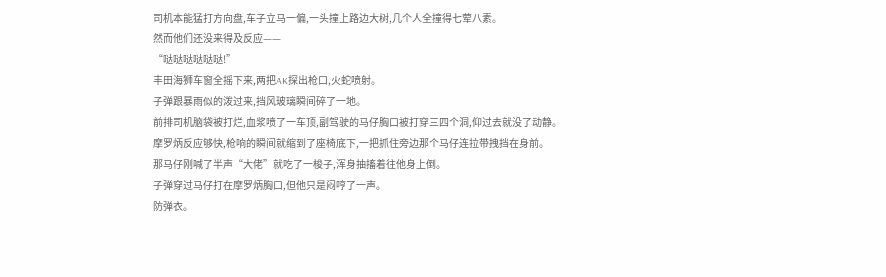司机本能猛打方向盘,车子立马一偏,一头撞上路边大树,几个人全撞得七荤八素。
然而他们还没来得及反应——
“哒哒哒哒哒哒!”
丰田海狮车窗全摇下来,两把AK探出枪口,火蛇喷射。
子弹跟暴雨似的泼过来,挡风玻璃瞬间碎了一地。
前排司机脑袋被打烂,血浆喷了一车顶,副驾驶的马仔胸口被打穿三四个洞,仰过去就没了动静。
摩罗炳反应够快,枪响的瞬间就缩到了座椅底下,一把抓住旁边那个马仔连拉带拽挡在身前。
那马仔刚喊了半声“大佬”就吃了一梭子,浑身抽搐着往他身上倒。
子弹穿过马仔打在摩罗炳胸口,但他只是闷哼了一声。
防弹衣。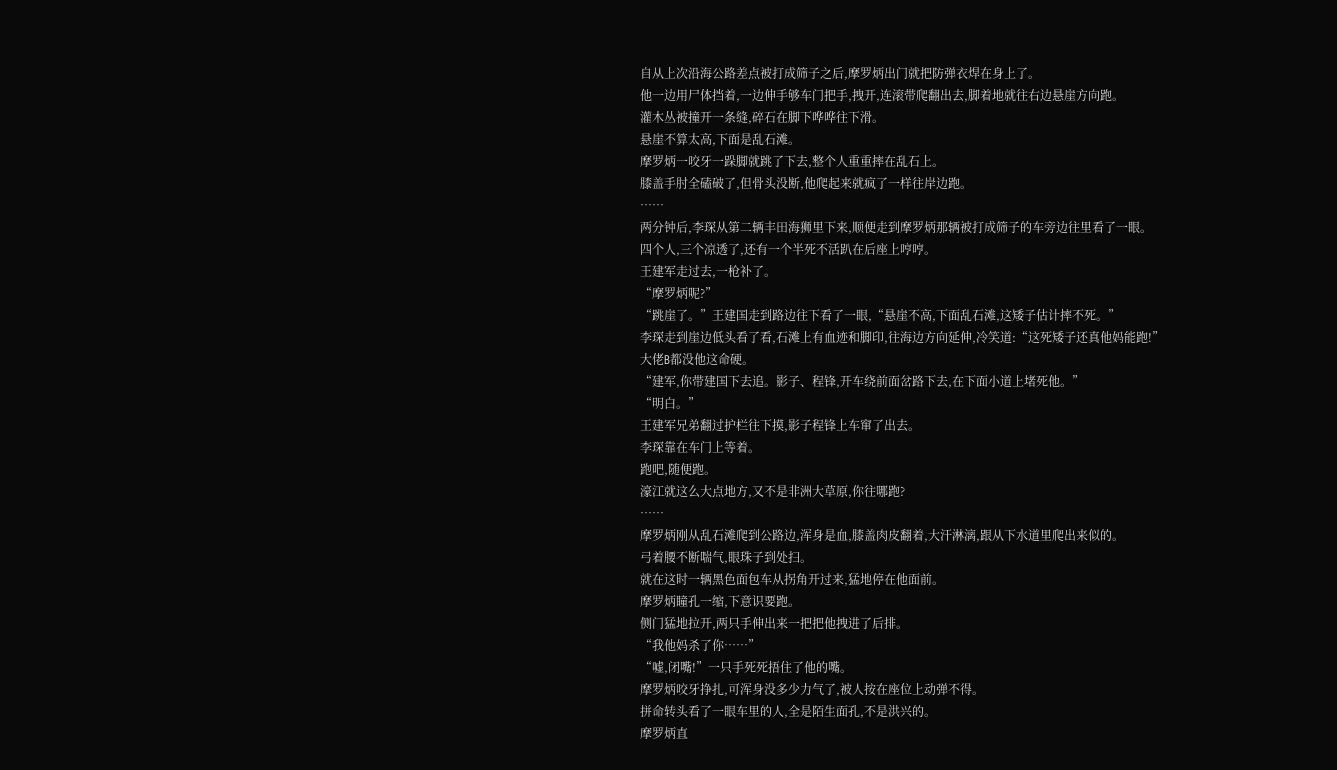自从上次沿海公路差点被打成筛子之后,摩罗炳出门就把防弹衣焊在身上了。
他一边用尸体挡着,一边伸手够车门把手,拽开,连滚带爬翻出去,脚着地就往右边悬崖方向跑。
灌木丛被撞开一条缝,碎石在脚下哗哗往下滑。
悬崖不算太高,下面是乱石滩。
摩罗炳一咬牙一跺脚就跳了下去,整个人重重摔在乱石上。
膝盖手肘全磕破了,但骨头没断,他爬起来就疯了一样往岸边跑。
……
两分钟后,李琛从第二辆丰田海狮里下来,顺便走到摩罗炳那辆被打成筛子的车旁边往里看了一眼。
四个人,三个凉透了,还有一个半死不活趴在后座上哼哼。
王建军走过去,一枪补了。
“摩罗炳呢?”
“跳崖了。”王建国走到路边往下看了一眼,“悬崖不高,下面乱石滩,这矮子估计摔不死。”
李琛走到崖边低头看了看,石滩上有血迹和脚印,往海边方向延伸,冷笑道:“这死矮子还真他妈能跑!”
大佬B都没他这命硬。
“建军,你带建国下去追。影子、程锋,开车绕前面岔路下去,在下面小道上堵死他。”
“明白。”
王建军兄弟翻过护栏往下摸,影子程锋上车窜了出去。
李琛靠在车门上等着。
跑吧,随便跑。
濠江就这么大点地方,又不是非洲大草原,你往哪跑?
……
摩罗炳刚从乱石滩爬到公路边,浑身是血,膝盖肉皮翻着,大汗淋漓,跟从下水道里爬出来似的。
弓着腰不断喘气,眼珠子到处扫。
就在这时一辆黑色面包车从拐角开过来,猛地停在他面前。
摩罗炳瞳孔一缩,下意识要跑。
侧门猛地拉开,两只手伸出来一把把他拽进了后排。
“我他妈杀了你……”
“嘘,闭嘴!”一只手死死捂住了他的嘴。
摩罗炳咬牙挣扎,可浑身没多少力气了,被人按在座位上动弹不得。
拼命转头看了一眼车里的人,全是陌生面孔,不是洪兴的。
摩罗炳直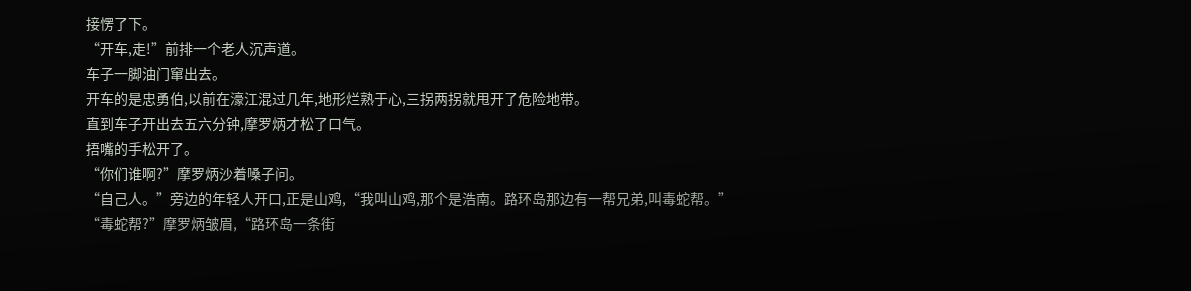接愣了下。
“开车,走!”前排一个老人沉声道。
车子一脚油门窜出去。
开车的是忠勇伯,以前在濠江混过几年,地形烂熟于心,三拐两拐就甩开了危险地带。
直到车子开出去五六分钟,摩罗炳才松了口气。
捂嘴的手松开了。
“你们谁啊?”摩罗炳沙着嗓子问。
“自己人。”旁边的年轻人开口,正是山鸡,“我叫山鸡,那个是浩南。路环岛那边有一帮兄弟,叫毒蛇帮。”
“毒蛇帮?”摩罗炳皱眉,“路环岛一条街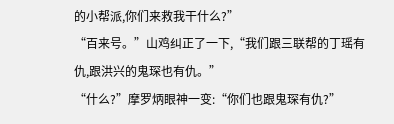的小帮派,你们来救我干什么?”
“百来号。”山鸡纠正了一下,“我们跟三联帮的丁瑶有仇,跟洪兴的鬼琛也有仇。”
“什么?”摩罗炳眼神一变:“你们也跟鬼琛有仇?”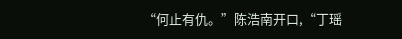“何止有仇。”陈浩南开口,“丁瑶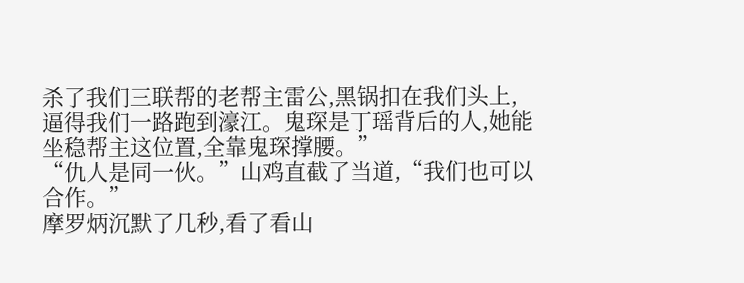杀了我们三联帮的老帮主雷公,黑锅扣在我们头上,逼得我们一路跑到濠江。鬼琛是丁瑶背后的人,她能坐稳帮主这位置,全靠鬼琛撑腰。”
“仇人是同一伙。”山鸡直截了当道,“我们也可以合作。”
摩罗炳沉默了几秒,看了看山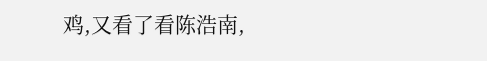鸡,又看了看陈浩南,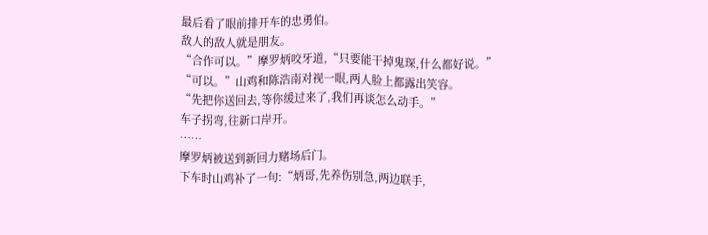最后看了眼前排开车的忠勇伯。
敌人的敌人就是朋友。
“合作可以。”摩罗炳咬牙道,“只要能干掉鬼琛,什么都好说。”
“可以。”山鸡和陈浩南对视一眼,两人脸上都露出笑容。
“先把你送回去,等你缓过来了,我们再谈怎么动手。”
车子拐弯,往新口岸开。
……
摩罗炳被送到新回力赌场后门。
下车时山鸡补了一句:“炳哥,先养伤别急,两边联手,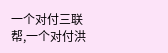一个对付三联帮,一个对付洪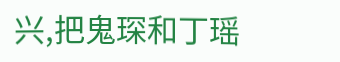兴,把鬼琛和丁瑶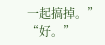一起搞掉。”
“好。”